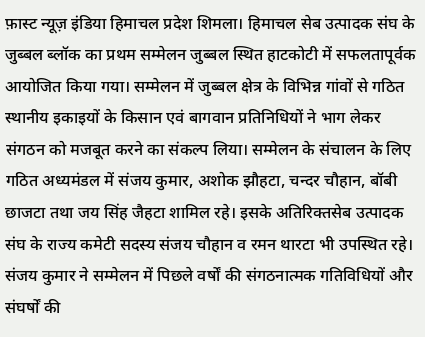फ़ास्ट न्यूज़ इंडिया हिमाचल प्रदेश शिमला। हिमाचल सेब उत्पादक संघ के जुब्बल ब्लॉक का प्रथम सम्मेलन जुब्बल स्थित हाटकोटी में सफलतापूर्वक आयोजित किया गया। सम्मेलन में जुब्बल क्षेत्र के विभिन्न गांवों से गठित स्थानीय इकाइयों के किसान एवं बागवान प्रतिनिधियों ने भाग लेकर संगठन को मजबूत करने का संकल्प लिया। सम्मेलन के संचालन के लिए गठित अध्यमंडल में संजय कुमार, अशोक झौहटा, चन्दर चौहान, बॉबी छाजटा तथा जय सिंह जैहटा शामिल रहे। इसके अतिरिक्तसेब उत्पादक संघ के राज्य कमेटी सदस्य संजय चौहान व रमन थारटा भी उपस्थित रहे। संजय कुमार ने सम्मेलन में पिछले वर्षों की संगठनात्मक गतिविधियों और संघर्षों की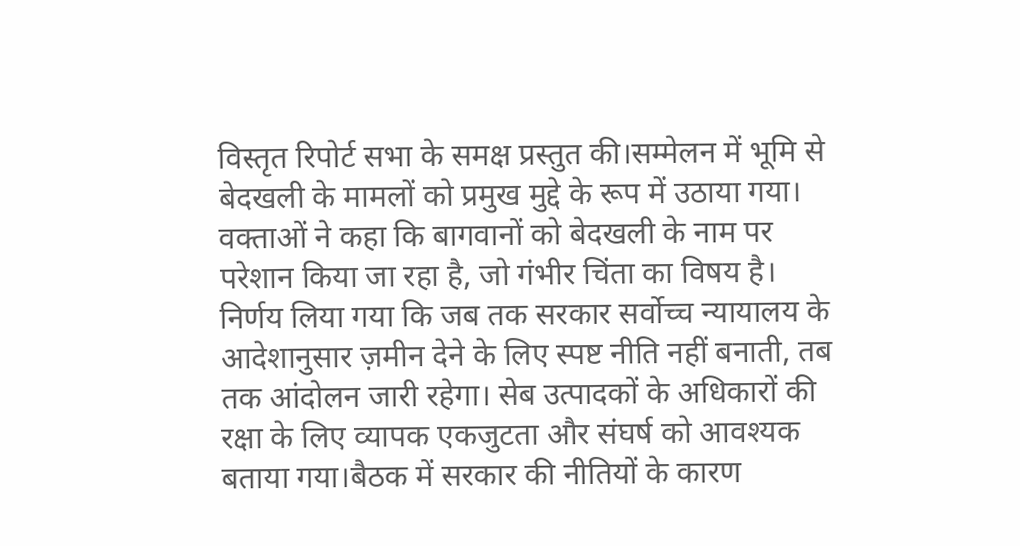विस्तृत रिपोर्ट सभा के समक्ष प्रस्तुत की।सम्मेलन में भूमि से बेदखली के मामलों को प्रमुख मुद्दे के रूप में उठाया गया। वक्ताओं ने कहा कि बागवानों को बेदखली के नाम पर परेशान किया जा रहा है, जो गंभीर चिंता का विषय है।
निर्णय लिया गया कि जब तक सरकार सर्वोच्च न्यायालय के आदेशानुसार ज़मीन देने के लिए स्पष्ट नीति नहीं बनाती, तब तक आंदोलन जारी रहेगा। सेब उत्पादकों के अधिकारों की रक्षा के लिए व्यापक एकजुटता और संघर्ष को आवश्यक बताया गया।बैठक में सरकार की नीतियों के कारण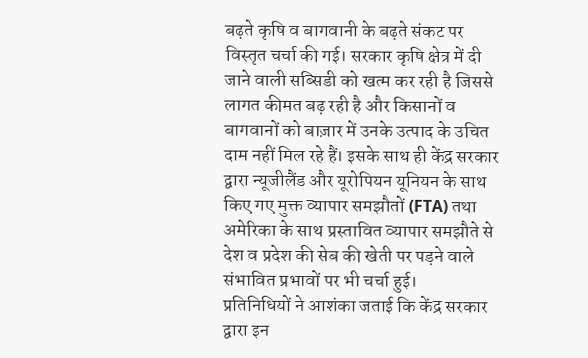बढ़ते कृषि व बागवानी के बढ़ते संकट पर विस्तृत चर्चा की गई। सरकार कृषि क्षेत्र में दी जाने वाली सब्सिडी को खत्म कर रही है जिससे लागत कीमत बढ़ रही है और किसानों व बागवानों को बाज़ार में उनके उत्पाद के उचित दाम नहीं मिल रहे हैं। इसके साथ ही केंद्र सरकार द्वारा न्यूजीलैंड और यूरोपियन यूनियन के साथ किए गए मुक्त व्यापार समझौतों (FTA) तथा अमेरिका के साथ प्रस्तावित व्यापार समझौते से देश व प्रदेश की सेब की खेती पर पड़ने वाले संभावित प्रभावों पर भी चर्चा हुई।
प्रतिनिधियों ने आशंका जताई कि केंद्र सरकार द्वारा इन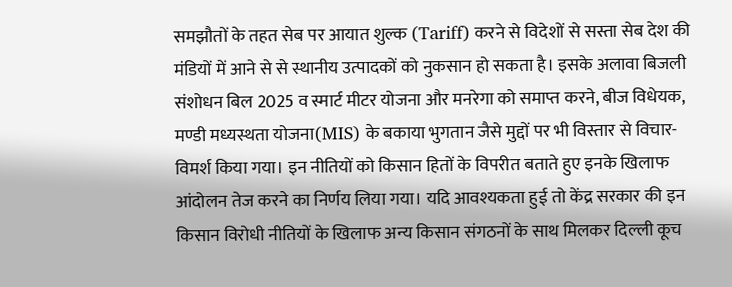समझौतों के तहत सेब पर आयात शुल्क (Tariff) करने से विदेशों से सस्ता सेब देश की मंडियों में आने से से स्थानीय उत्पादकों को नुकसान हो सकता है। इसके अलावा बिजली संशोधन बिल 2025 व स्मार्ट मीटर योजना और मनरेगा को समाप्त करने, बीज विधेयक, मण्डी मध्यस्थता योजना(MIS) के बकाया भुगतान जैसे मुद्दों पर भी विस्तार से विचार-विमर्श किया गया। इन नीतियों को किसान हितों के विपरीत बताते हुए इनके खिलाफ आंदोलन तेज करने का निर्णय लिया गया। यदि आवश्यकता हुई तो केंद्र सरकार की इन किसान विरोधी नीतियों के खिलाफ अन्य किसान संगठनों के साथ मिलकर दिल्ली कूच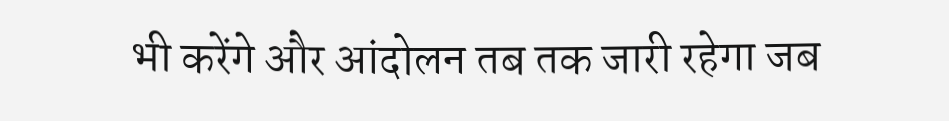भी करेंगे और आंदोलन तब तक जारी रहेगा जब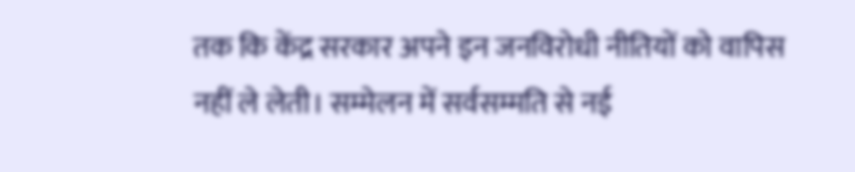तक कि केंद्र सरकार अपने इन जनविरोधी नीतियों को वापिस नहीं ले लेती। सम्मेलन में सर्वसम्मति से नई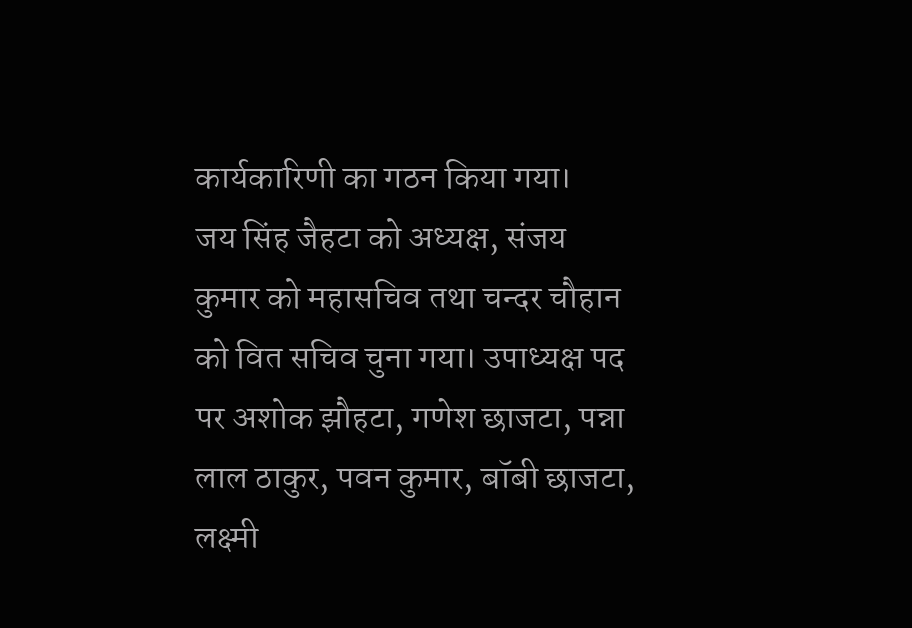कार्यकारिणी का गठन किया गया।
जय सिंह जैहटा को अध्यक्ष, संजय कुमार को महासचिव तथा चन्दर चौहान को वित सचिव चुना गया। उपाध्यक्ष पद पर अशोक झौहटा, गणेश छाजटा, पन्ना लाल ठाकुर, पवन कुमार, बॉबी छाजटा, लक्ष्मी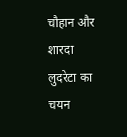चौहान और शारदा लुदरेटा का चयन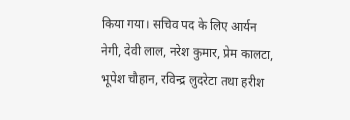किया गया। सचिव पद के लिए आर्यन नेगी, देवी लाल, नरेश कुमार, प्रेम कालटा, भूपेश चौहान, रविन्द्र लुदरेटा तथा हरीश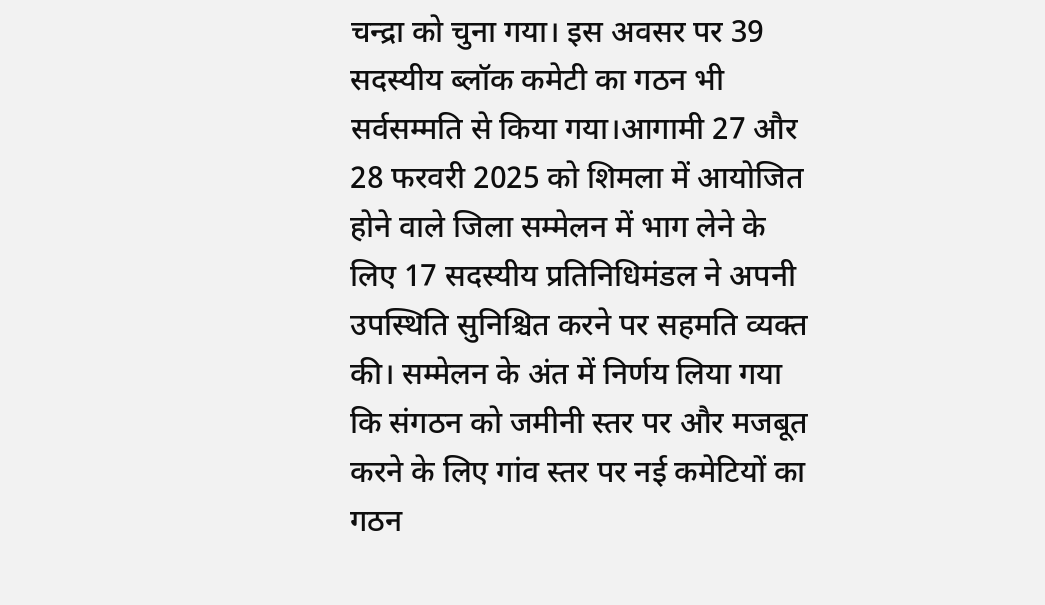चन्द्रा को चुना गया। इस अवसर पर 39 सदस्यीय ब्लॉक कमेटी का गठन भी सर्वसम्मति से किया गया।आगामी 27 और 28 फरवरी 2025 को शिमला में आयोजित होने वाले जिला सम्मेलन में भाग लेने के लिए 17 सदस्यीय प्रतिनिधिमंडल ने अपनी उपस्थिति सुनिश्चित करने पर सहमति व्यक्त की। सम्मेलन के अंत में निर्णय लिया गया कि संगठन को जमीनी स्तर पर और मजबूत करने के लिए गांव स्तर पर नई कमेटियों का गठन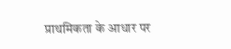प्राथमिकता के आधार पर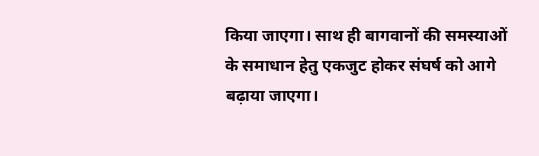किया जाएगा। साथ ही बागवानों की समस्याओं के समाधान हेतु एकजुट होकर संघर्ष को आगे बढ़ाया जाएगा।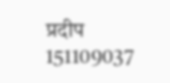प्रदीप 151109037